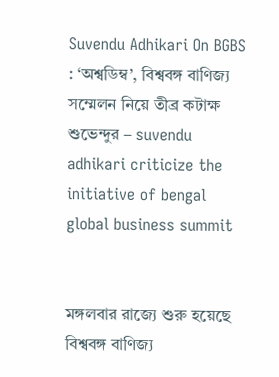Suvendu Adhikari On BGBS : ‘অশ্বডিম্ব’, বিশ্ববঙ্গ বাণিজ্য সম্মেলন নিয়ে তীব্র কটাক্ষ শুভেন্দুর – suvendu adhikari criticize the initiative of bengal global business summit


মঙ্গলবার রাজ্যে শুরু হয়েছে বিশ্ববঙ্গ বাণিজ্য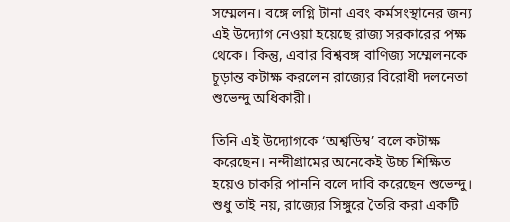সম্মেলন। বঙ্গে লগ্নি টানা এবং কর্মসংস্থানের জন্য এই উদ্যোগ নেওয়া হয়েছে রাজ্য সরকারের পক্ষ থেকে। কিন্তু, এবার বিশ্ববঙ্গ বাণিজ্য সম্মেলনকে চূড়ান্ত কটাক্ষ করলেন রাজ্যের বিরোধী দলনেতা শুভেন্দু অধিকারী।

তিনি এই উদ্যোগকে ‘অশ্বডিম্ব’ বলে কটাক্ষ করেছেন। নন্দীগ্রামের অনেকেই উচ্চ শিক্ষিত হয়েও চাকরি পাননি বলে দাবি করেছেন শুভেন্দু। শুধু তাই নয়, রাজ্যের সিঙ্গুরে তৈরি করা একটি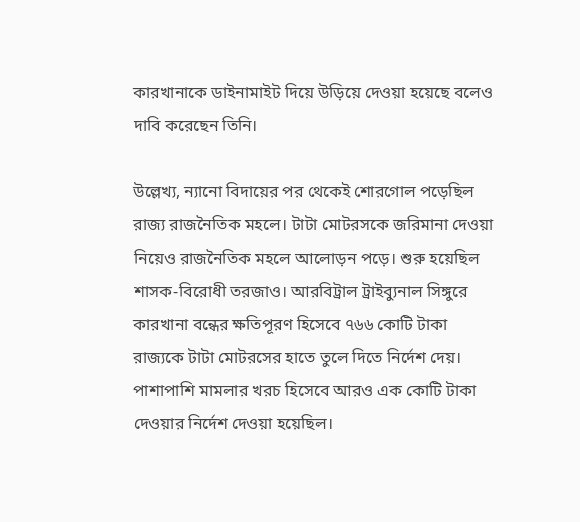কারখানাকে ডাইনামাইট দিয়ে উড়িয়ে দেওয়া হয়েছে বলেও দাবি করেছেন তিনি।

উল্লেখ্য, ন্যানো বিদায়ের পর থেকেই শোরগোল পড়েছিল রাজ্য রাজনৈতিক মহলে। টাটা মোটরসকে জরিমানা দেওয়া নিয়েও রাজনৈতিক মহলে আলোড়ন পড়ে। শুরু হয়েছিল শাসক-বিরোধী তরজাও। আরবিট্রাল ট্রাইব্যুনাল সিঙ্গুরে কারখানা বন্ধের ক্ষতিপূরণ হিসেবে ৭৬৬ কোটি টাকা রাজ্যকে টাটা মোটরসের হাতে তুলে দিতে নির্দেশ দেয়। পাশাপাশি মামলার খরচ হিসেবে আরও এক কোটি টাকা দেওয়ার নির্দেশ দেওয়া হয়েছিল।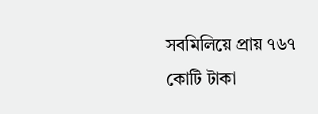সবমিলিয়ে প্রায় ৭৬৭ কোটি টাকা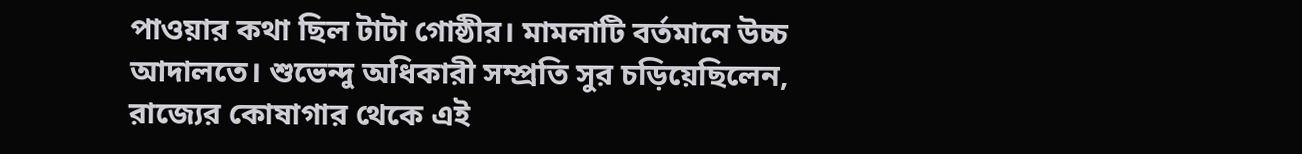পাওয়ার কথা ছিল টাটা গোষ্ঠীর। মামলাটি বর্তমানে উচ্চ আদালতে। শুভেন্দু অধিকারী সম্প্রতি সুর চড়িয়েছিলেন, রাজ্যের কোষাগার থেকে এই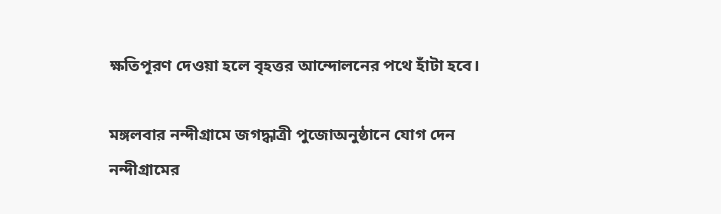ক্ষতিপূরণ দেওয়া হলে বৃহত্তর আন্দোলনের পথে হাঁটা হবে।

মঙ্গলবার নন্দীগ্রামে জগদ্ধাত্রী পুজোঅনুষ্ঠানে যোগ দেন নন্দীগ্রামের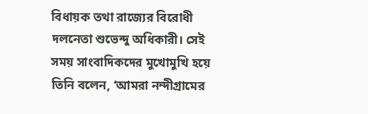বিধায়ক তথা রাজ্যের বিরোধী দলনেতা শুভেন্দু অধিকারী। সেই সময় সাংবাদিকদের মুখোমুখি হয়ে তিনি বলেন, ‘আমরা নন্দীগ্রামের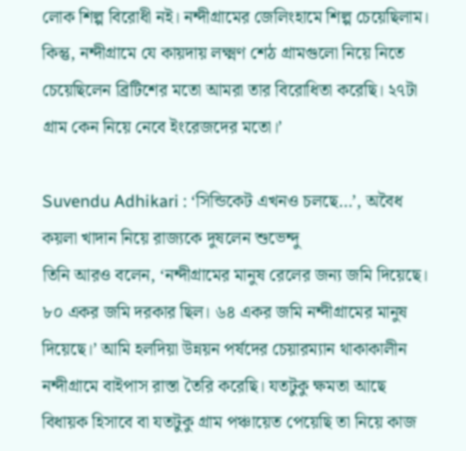লোক শিল্প বিরোধী নই। নন্দীগ্রামের জেলিংহামে শিল্প চেয়েছিলাম। কিন্তু, নন্দীগ্রামে যে কায়দায় লক্ষ্মণ শেঠ গ্রামগুলো নিয়ে নিতে চেয়েছিলেন ব্রিটিশের মতো আমরা তার বিরোধিতা করেছি। ২৭টা গ্রাম কেন নিয়ে নেবে ইংরেজদের মতো।’

Suvendu Adhikari : ‘সিন্ডিকেট এখনও চলছে…’, অবৈধ কয়লা খাদান নিয়ে রাজ্যকে দুষলেন শুভেন্দু
তিনি আরও বলেন, ‘নন্দীগ্রামের মানুষ রেলের জন্য জমি দিয়েছে। ৮০ একর জমি দরকার ছিল। ৬৪ একর জমি নন্দীগ্রামের মানুষ দিয়েছে।’ আমি হলদিয়া উন্নয়ন পর্ষদের চেয়ারম্যান থাকাকালীন নন্দীগ্রামে বাইপাস রাস্তা তৈরি করেছি। যতটুকু ক্ষমতা আছে বিধায়ক হিসাবে বা যতটুকু গ্রাম পঞ্চায়েত পেয়েছি তা নিয়ে কাজ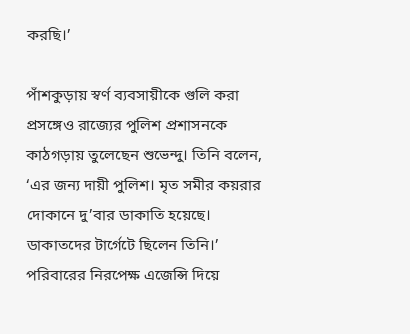করছি।’

পাঁশকুড়ায় স্বর্ণ ব্যবসায়ীকে গুলি করা প্রসঙ্গেও রাজ্যের পুলিশ প্রশাসনকে কাঠগড়ায় তুলেছেন শুভেন্দু। তিনি বলেন, ‘এর জন্য দায়ী পুলিশ। মৃত সমীর কয়রার দোকানে দু’বার ডাকাতি হয়েছে। ডাকাতদের টার্গেটে ছিলেন তিনি।’ পরিবারের নিরপেক্ষ এজেন্সি দিয়ে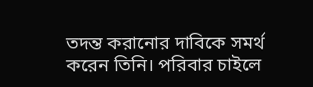তদন্ত করানোর দাবিকে সমর্থ করেন তিনি। পরিবার চাইলে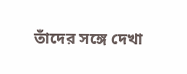তাঁদের সঙ্গে দেখা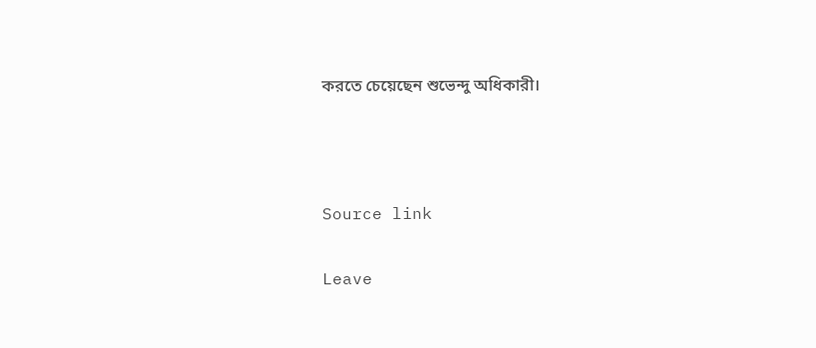করতে চেয়েছেন শুভেন্দু অধিকারী।



Source link

Leave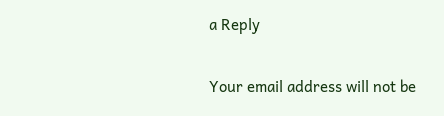a Reply

Your email address will not be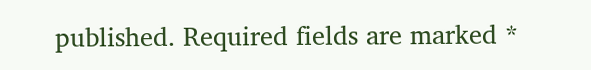published. Required fields are marked *